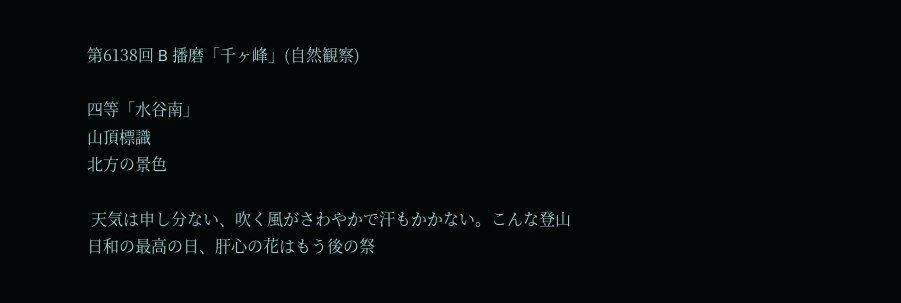第6138回 B 播磨「千ヶ峰」(自然観察)

四等「水谷南」
山頂標識
北方の景色

 天気は申し分ない、吹く風がさわやかで汗もかかない。こんな登山日和の最高の日、肝心の花はもう後の祭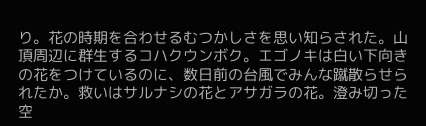り。花の時期を合わせるむつかしさを思い知らされた。山頂周辺に群生するコハクウンボク。エゴノキは白い下向きの花をつけているのに、数日前の台風でみんな蹴散らせられたか。救いはサルナシの花とアサガラの花。澄み切った空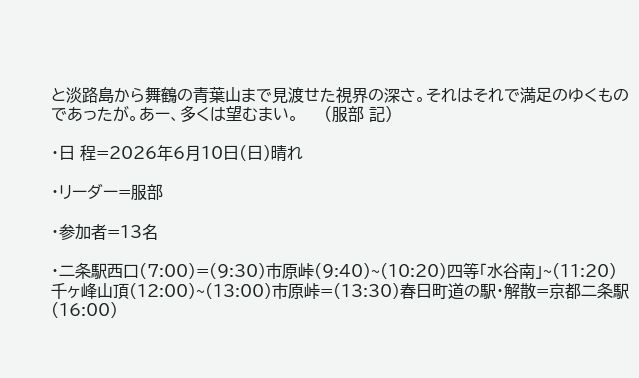と淡路島から舞鶴の青葉山まで見渡せた視界の深さ。それはそれで満足のゆくものであったが。あー、多くは望むまい。     (服部 記)

・日 程=2026年6月10日(日)晴れ

・リーダー=服部

・参加者=13名

・二条駅西口(7:00)=(9:30)市原峠(9:40)~(10:20)四等「水谷南」~(11:20)千ヶ峰山頂(12:00)~(13:00)市原峠=(13:30)春日町道の駅・解散=京都二条駅(16:00)